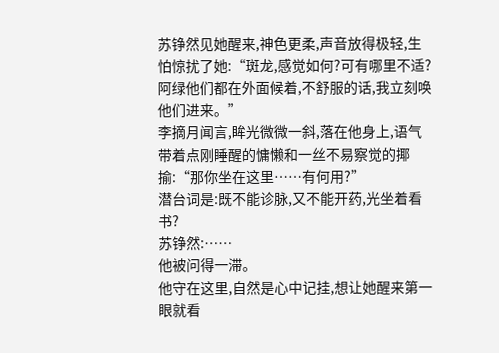苏铮然见她醒来,神色更柔,声音放得极轻,生怕惊扰了她:“斑龙,感觉如何?可有哪里不适?阿绿他们都在外面候着,不舒服的话,我立刻唤他们进来。”
李摘月闻言,眸光微微一斜,落在他身上,语气带着点刚睡醒的慵懒和一丝不易察觉的揶揄:“那你坐在这里……有何用?”
潜台词是:既不能诊脉,又不能开药,光坐着看书?
苏铮然:……
他被问得一滞。
他守在这里,自然是心中记挂,想让她醒来第一眼就看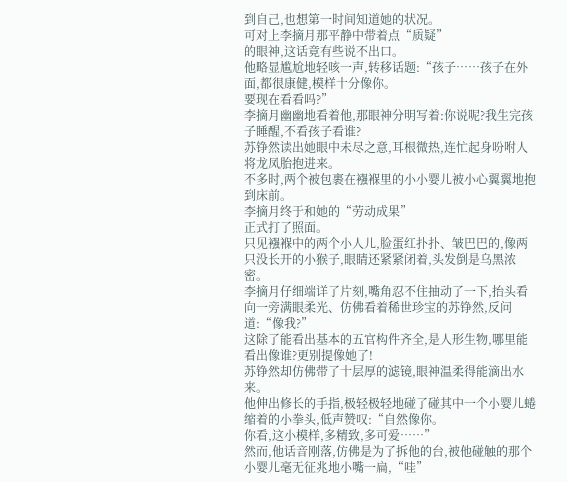到自己,也想第一时间知道她的状况。
可对上李摘月那平静中带着点“质疑”
的眼神,这话竟有些说不出口。
他略显尴尬地轻咳一声,转移话题:“孩子……孩子在外面,都很康健,模样十分像你。
要现在看看吗?”
李摘月幽幽地看着他,那眼神分明写着:你说呢?我生完孩子睡醒,不看孩子看谁?
苏铮然读出她眼中未尽之意,耳根微热,连忙起身吩咐人将龙凤胎抱进来。
不多时,两个被包裹在襁褓里的小小婴儿被小心翼翼地抱到床前。
李摘月终于和她的“劳动成果”
正式打了照面。
只见襁褓中的两个小人儿,脸蛋红扑扑、皱巴巴的,像两只没长开的小猴子,眼睛还紧紧闭着,头发倒是乌黑浓密。
李摘月仔细端详了片刻,嘴角忍不住抽动了一下,抬头看向一旁满眼柔光、仿佛看着稀世珍宝的苏铮然,反问道:“像我?”
这除了能看出基本的五官构件齐全,是人形生物,哪里能看出像谁?更别提像她了!
苏铮然却仿佛带了十层厚的滤镜,眼神温柔得能滴出水来。
他伸出修长的手指,极轻极轻地碰了碰其中一个小婴儿蜷缩着的小拳头,低声赞叹:“自然像你。
你看,这小模样,多精致,多可爱……”
然而,他话音刚落,仿佛是为了拆他的台,被他碰触的那个小婴儿毫无征兆地小嘴一扁,“哇”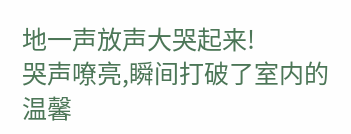地一声放声大哭起来!
哭声嘹亮,瞬间打破了室内的温馨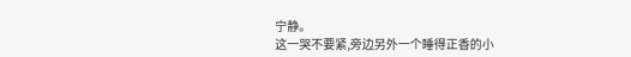宁静。
这一哭不要紧,旁边另外一个睡得正香的小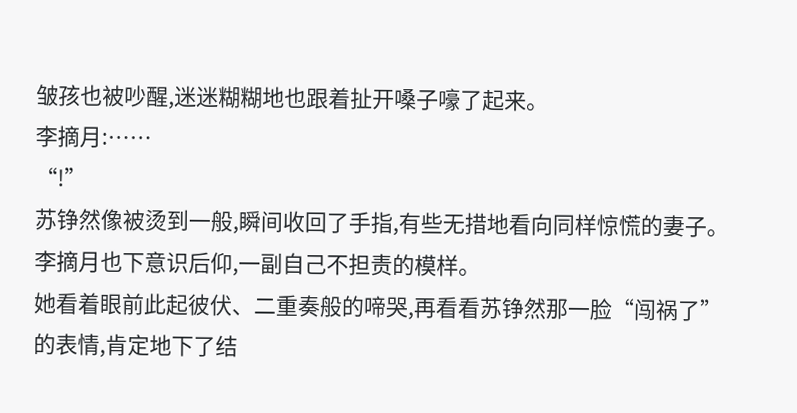皱孩也被吵醒,迷迷糊糊地也跟着扯开嗓子嚎了起来。
李摘月:……
“!”
苏铮然像被烫到一般,瞬间收回了手指,有些无措地看向同样惊慌的妻子。
李摘月也下意识后仰,一副自己不担责的模样。
她看着眼前此起彼伏、二重奏般的啼哭,再看看苏铮然那一脸“闯祸了”
的表情,肯定地下了结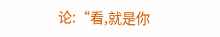论:“看,就是你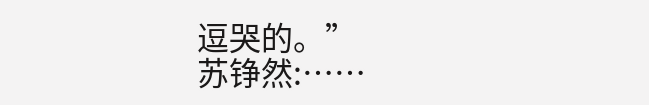逗哭的。”
苏铮然:……